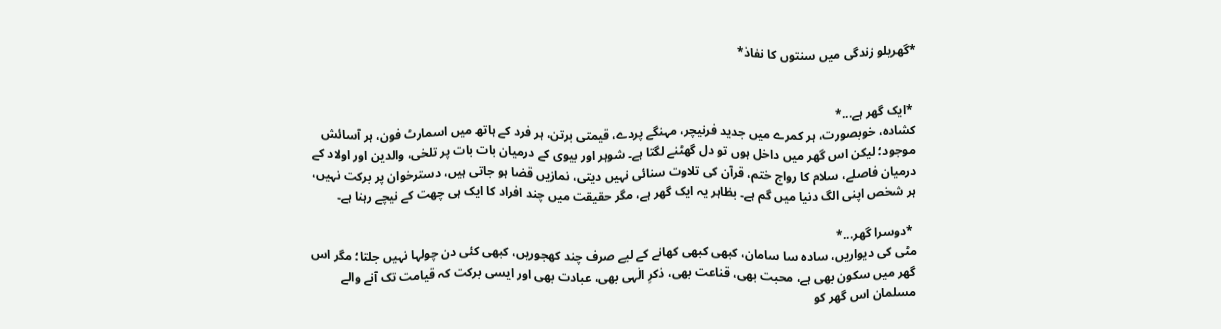*گھریلو زندگی میں سنتوں کا نفاذ*


 *ایک گھر ہے...*
کشادہ، خوبصورت، ہر کمرے میں جدید فرنیچر، مہنگے پردے، قیمتی برتن، ہر فرد کے ہاتھ میں اسمارٹ فون، ہر آسائش موجود؛ لیکن اس گھر میں داخل ہوں تو دل گھٹنے لگتا ہے۔ شوہر اور بیوی کے درمیان بات بات پر تلخی، والدین اور اولاد کے درمیان فاصلے، سلام کا رواج ختم، قرآن کی تلاوت سنائی نہیں دیتی، نمازیں قضا ہو جاتی ہیں، دسترخوان پر برکت نہیں، ہر شخص اپنی الگ دنیا میں گم ہے۔ بظاہر یہ ایک گھر ہے، مگر حقیقت میں چند افراد کا ایک ہی چھت کے نیچے رہنا ہے۔

 *دوسرا گھر...*
مٹی کی دیواریں، سادہ سا سامان، کبھی کبھی کھانے کے لیے صرف چند کھجوریں، کبھی کئی دن چولہا نہیں جلتا؛ مگر اس گھر میں سکون بھی ہے، محبت بھی، قناعت بھی، ذکرِ الٰہی بھی، عبادت بھی اور ایسی برکت کہ قیامت تک آنے والے مسلمان اس گھر کو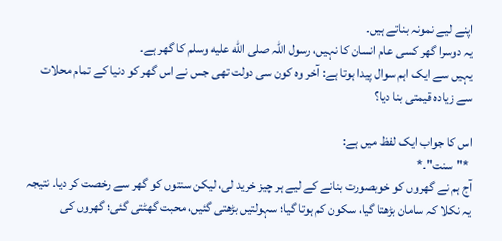اپنے لیے نمونہ بناتے ہیں۔
یہ دوسرا گھر کسی عام انسان کا نہیں، رسول اللہ صلى الله عليه وسلم کا گھر ہے۔
یہیں سے ایک اہم سوال پیدا ہوتا ہے: آخر وہ کون سی دولت تھی جس نے اس گھر کو دنیا کے تمام محلات سے زیادہ قیمتی بنا دیا؟

اس کا جواب ایک لفظ میں ہے:
 *"سنت"۔*
آج ہم نے گھروں کو خوبصورت بنانے کے لیے ہر چیز خرید لی، لیکن سنتوں کو گھر سے رخصت کر دیا۔ نتیجہ یہ نکلا کہ سامان بڑھتا گیا، سکون کم ہوتا گیا؛ سہولتیں بڑھتی گئیں، محبت گھٹتی گئی؛ گھروں کی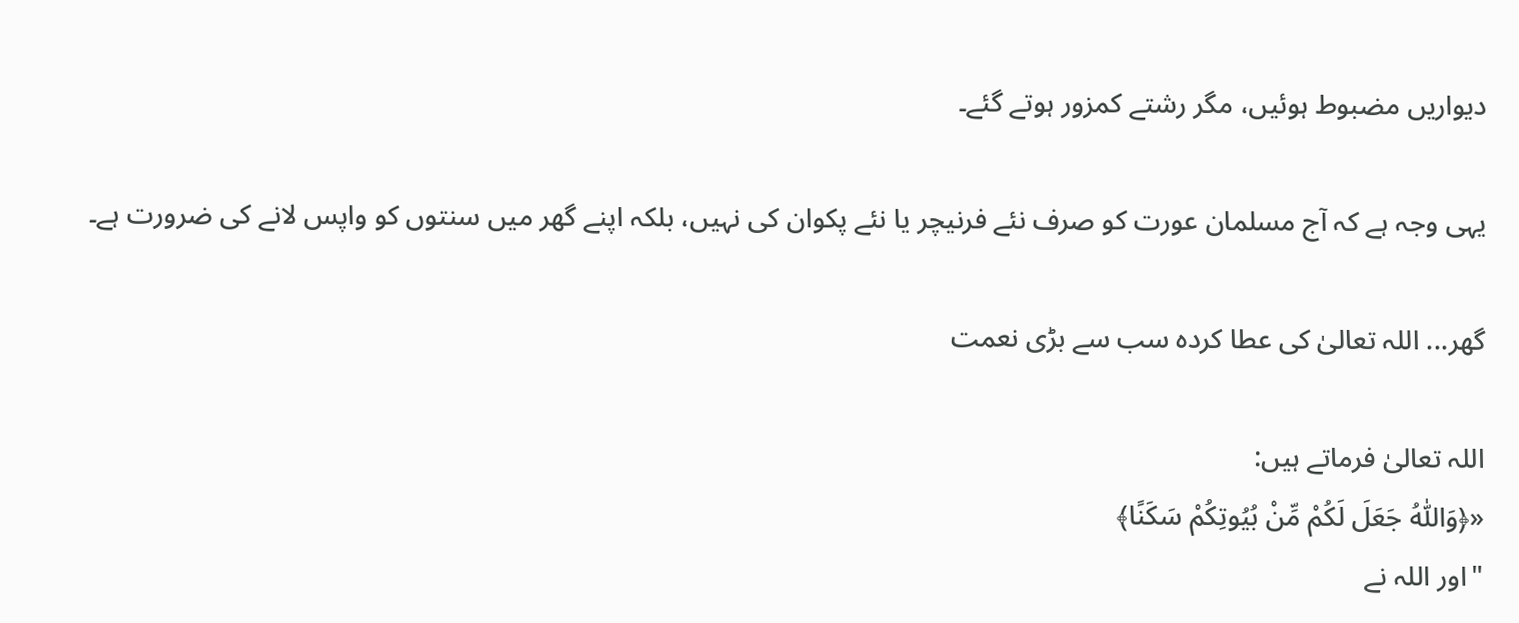دیواریں مضبوط ہوئیں، مگر رشتے کمزور ہوتے گئے۔

یہی وجہ ہے کہ آج مسلمان عورت کو صرف نئے فرنیچر یا نئے پکوان کی نہیں، بلکہ اپنے گھر میں سنتوں کو واپس لانے کی ضرورت ہے۔

گھر... اللہ تعالیٰ کی عطا کردہ سب سے بڑی نعمت

اللہ تعالیٰ فرماتے ہیں:
«﴿وَاللّٰهُ جَعَلَ لَكُمْ مِّنْ بُيُوتِكُمْ سَكَنًا﴾
"اور اللہ نے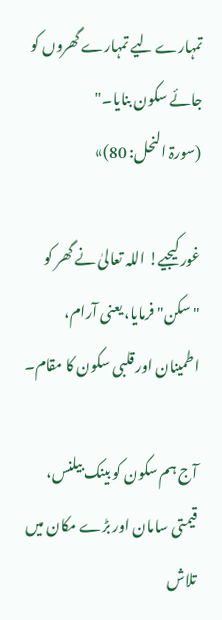تمہارے لیے تمہارے گھروں کو جائے سکون بنایا۔"
(سورۃ النحل: 80)»

غور کیجیے! اللہ تعالیٰ نے گھر کو "سکن" فرمایا، یعنی آرام، اطمینان اور قلبی سکون کا مقام۔

آج ہم سکون کو بینک بیلنس، قیمتی سامان اور بڑے مکان میں تلاش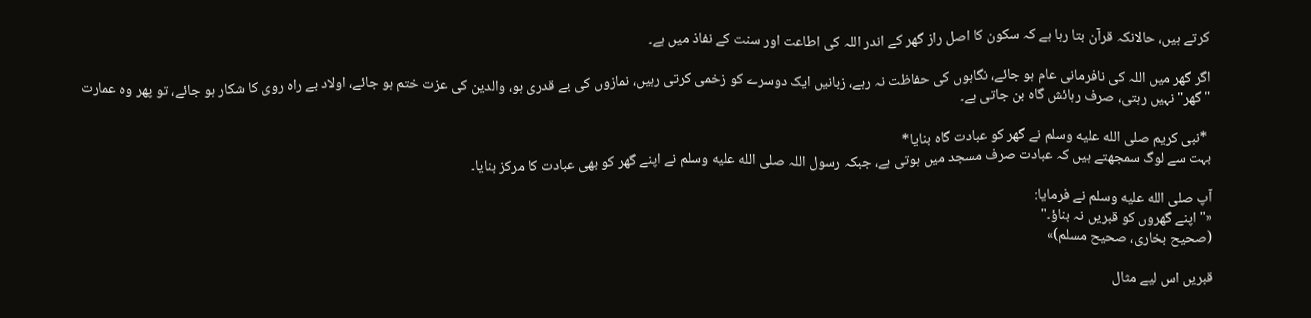کرتے ہیں، حالانکہ قرآن بتا رہا ہے کہ سکون کا اصل راز گھر کے اندر اللہ کی اطاعت اور سنت کے نفاذ میں ہے۔

اگر گھر میں اللہ کی نافرمانی عام ہو جائے، نگاہوں کی حفاظت نہ رہے، زبانیں ایک دوسرے کو زخمی کرتی رہیں، نمازوں کی بے قدری ہو، والدین کی عزت ختم ہو جائے، اولاد بے راہ روی کا شکار ہو جائے، تو پھر وہ عمارت "گھر" نہیں رہتی، صرف رہائش گاہ بن جاتی ہے۔

 *نبی کریم صلى الله عليه وسلم نے گھر کو عبادت گاہ بنایا*
بہت سے لوگ سمجھتے ہیں کہ عبادت صرف مسجد میں ہوتی ہے، جبکہ رسول اللہ صلى الله عليه وسلم نے اپنے گھر کو بھی عبادت کا مرکز بنایا۔

آپ صلى الله عليه وسلم نے فرمایا:
«"اپنے گھروں کو قبریں نہ بناؤ۔"
(صحیح بخاری، صحیح مسلم)»

قبریں اس لیے مثال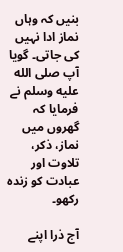بنیں کہ وہاں نماز ادا نہیں کی جاتی۔ گویا آپ صلى الله عليه وسلم نے فرمایا کہ گھروں میں نماز، ذکر، تلاوت اور عبادت کو زندہ رکھو۔

آج ذرا اپنے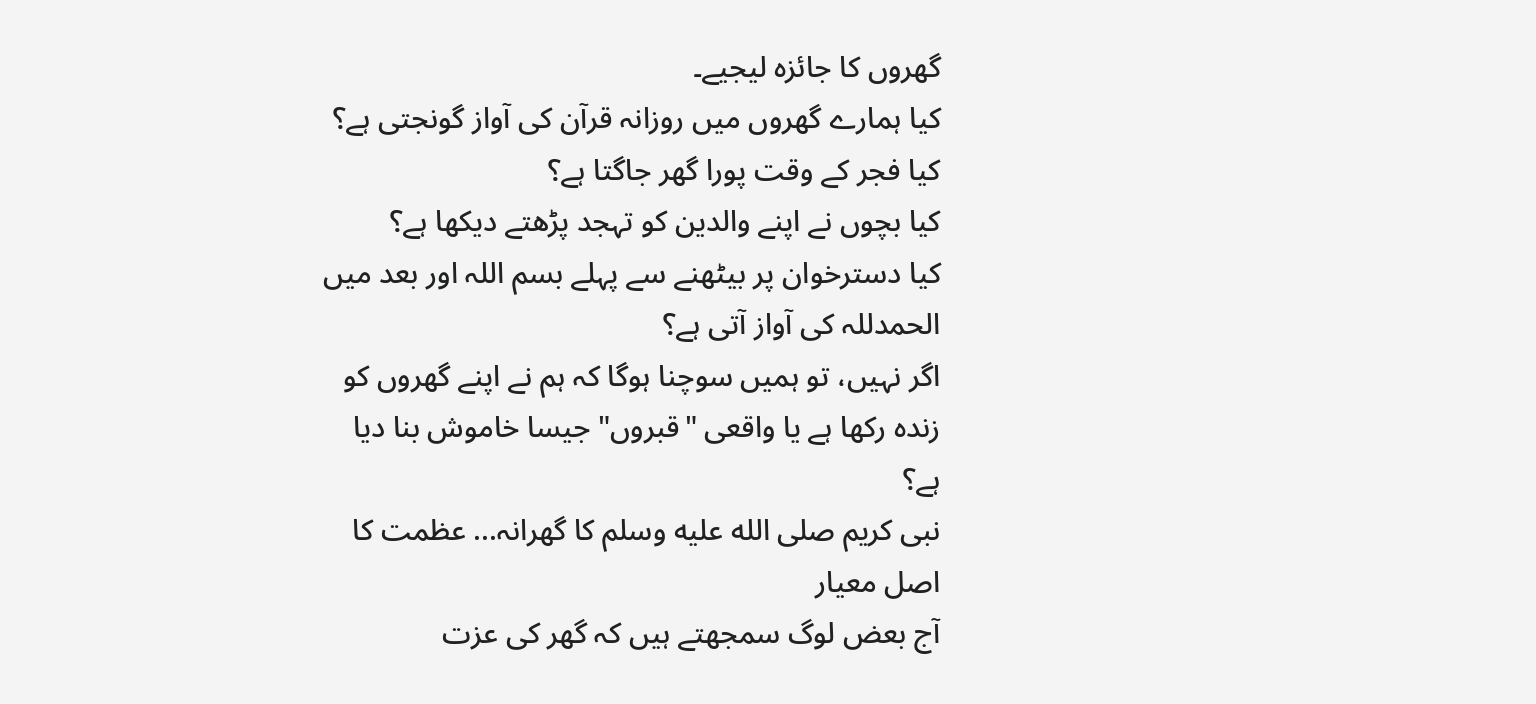گھروں کا جائزہ لیجیے۔
کیا ہمارے گھروں میں روزانہ قرآن کی آواز گونجتی ہے؟
کیا فجر کے وقت پورا گھر جاگتا ہے؟
کیا بچوں نے اپنے والدین کو تہجد پڑھتے دیکھا ہے؟
کیا دسترخوان پر بیٹھنے سے پہلے بسم اللہ اور بعد میں الحمدللہ کی آواز آتی ہے؟
اگر نہیں، تو ہمیں سوچنا ہوگا کہ ہم نے اپنے گھروں کو زندہ رکھا ہے یا واقعی "قبروں" جیسا خاموش بنا دیا ہے؟
نبی کریم صلى الله عليه وسلم کا گھرانہ... عظمت کا اصل معیار
آج بعض لوگ سمجھتے ہیں کہ گھر کی عزت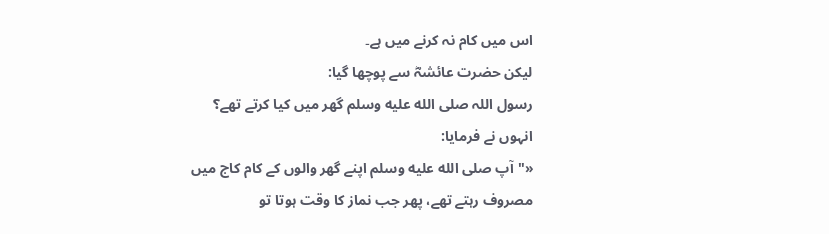اس میں کام نہ کرنے میں ہے۔
لیکن حضرت عائشہؓ سے پوچھا گیا:
رسول اللہ صلى الله عليه وسلم گھر میں کیا کرتے تھے؟
انہوں نے فرمایا:
«"آپ صلى الله عليه وسلم اپنے گھر والوں کے کام کاج میں مصروف رہتے تھے، پھر جب نماز کا وقت ہوتا تو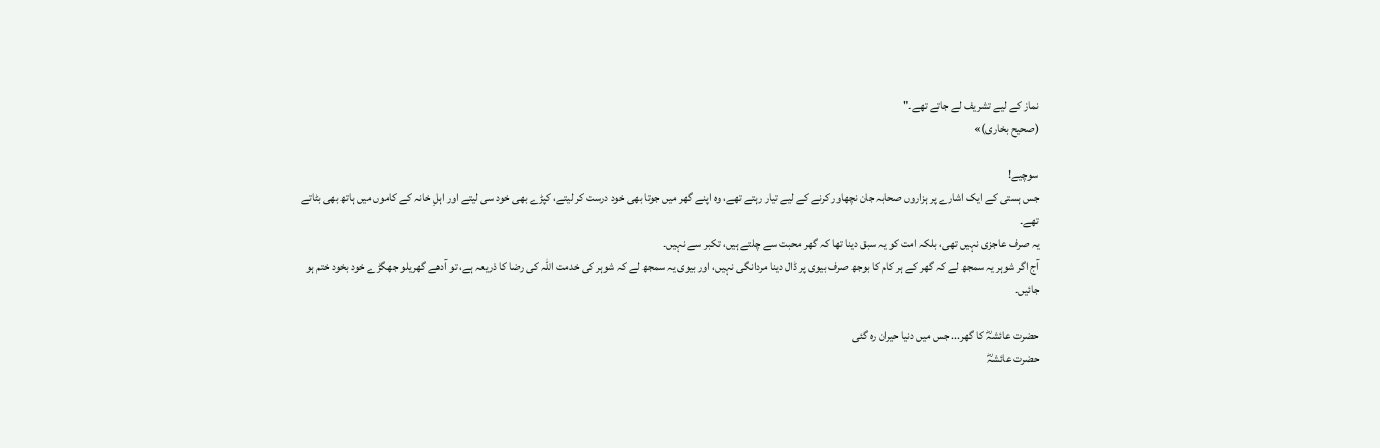نماز کے لیے تشریف لے جاتے تھے۔"
(صحیح بخاری)»

سوچیے!
جس ہستی کے ایک اشارے پر ہزاروں صحابہ جان نچھاور کرنے کے لیے تیار رہتے تھے، وہ اپنے گھر میں جوتا بھی خود درست کر لیتے، کپڑے بھی خود سی لیتے اور اہلِ خانہ کے کاموں میں ہاتھ بھی بٹاتے تھے۔
یہ صرف عاجزی نہیں تھی، بلکہ امت کو یہ سبق دینا تھا کہ گھر محبت سے چلتے ہیں، تکبر سے نہیں۔
آج اگر شوہر یہ سمجھ لے کہ گھر کے ہر کام کا بوجھ صرف بیوی پر ڈال دینا مردانگی نہیں، اور بیوی یہ سمجھ لے کہ شوہر کی خدمت اللہ کی رضا کا ذریعہ ہے، تو آدھے گھریلو جھگڑے خود بخود ختم ہو جائیں۔

حضرت عائشہؓ کا گھر... جس میں دنیا حیران رہ گئی
حضرت عائشہؓ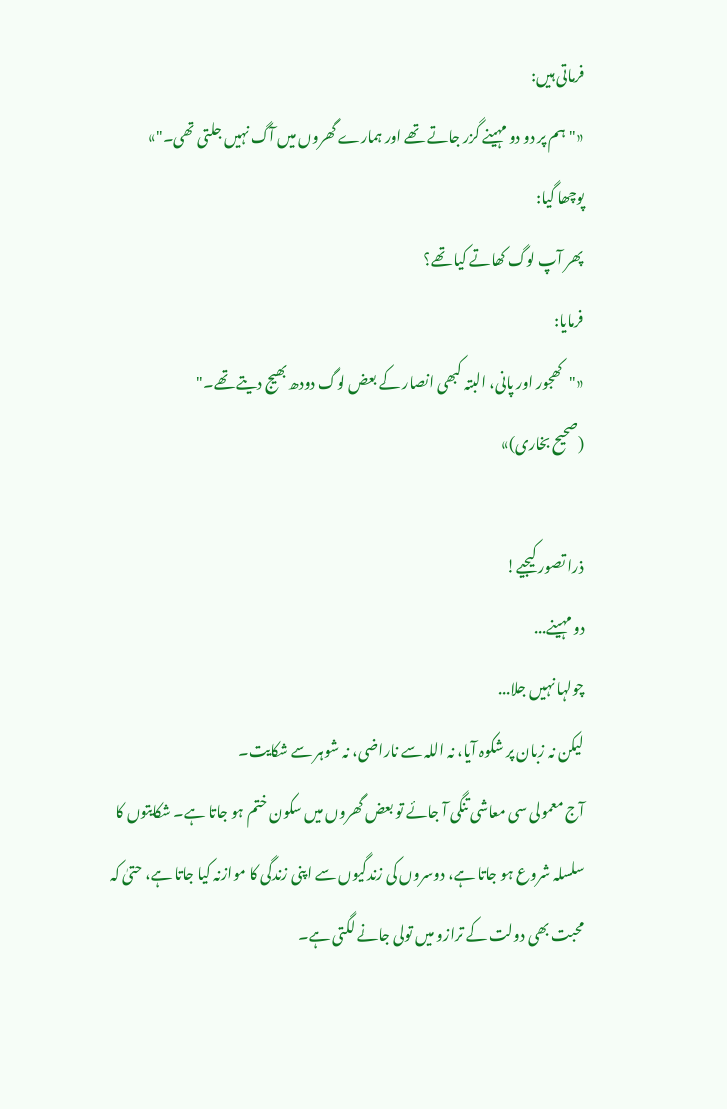فرماتی ہیں:
«"ہم پر دو دو مہینے گزر جاتے تھے اور ہمارے گھروں میں آگ نہیں جلتی تھی۔"»
پوچھا گیا:
پھر آپ لوگ کھاتے کیا تھے؟
فرمایا:
«"کھجور اور پانی، البتہ کبھی انصار کے بعض لوگ دودھ بھیج دیتے تھے۔"
(صحیح بخاری)»

ذرا تصور کیجیے!
دو مہینے...
چولہا نہیں جلا...
لیکن نہ زبان پر شکوہ آیا، نہ اللہ سے ناراضی، نہ شوہر سے شکایت۔
آج معمولی سی معاشی تنگی آ جائے تو بعض گھروں میں سکون ختم ہو جاتا ہے۔ شکایتوں کا سلسلہ شروع ہو جاتا ہے، دوسروں کی زندگیوں سے اپنی زندگی کا موازنہ کیا جاتا ہے، حتیٰ کہ محبت بھی دولت کے ترازو میں تولی جانے لگتی ہے۔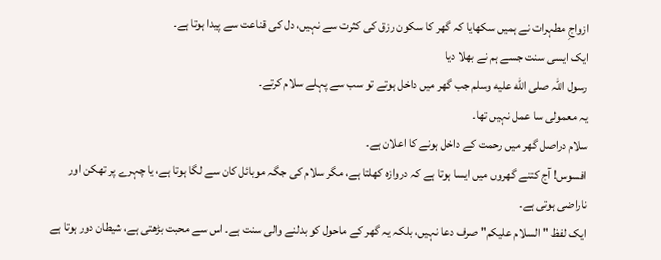ازواجِ مطہرات نے ہمیں سکھایا کہ گھر کا سکون رزق کی کثرت سے نہیں، دل کی قناعت سے پیدا ہوتا ہے۔
ایک ایسی سنت جسے ہم نے بھلا دیا
رسول اللہ صلى الله عليه وسلم جب گھر میں داخل ہوتے تو سب سے پہلے سلام کرتے۔
یہ معمولی سا عمل نہیں تھا۔
سلام دراصل گھر میں رحمت کے داخل ہونے کا اعلان ہے۔
افسوس! آج کتنے گھروں میں ایسا ہوتا ہے کہ دروازہ کھلتا ہے، مگر سلام کی جگہ موبائل کان سے لگا ہوتا ہے، یا چہرے پر تھکن اور ناراضی ہوتی ہے۔
ایک لفظ "السلام علیکم" صرف دعا نہیں، بلکہ یہ گھر کے ماحول کو بدلنے والی سنت ہے۔ اس سے محبت بڑھتی ہے، شیطان دور ہوتا ہے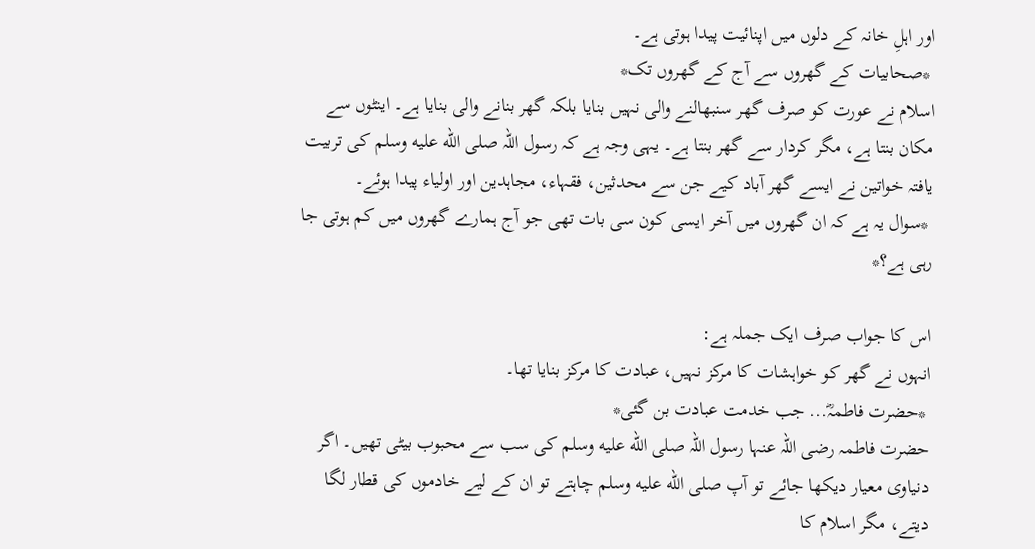اور اہلِ خانہ کے دلوں میں اپنائیت پیدا ہوتی ہے۔
 *صحابیات کے گھروں سے آج کے گھروں تک*
اسلام نے عورت کو صرف گھر سنبھالنے والی نہیں بنایا بلکہ گھر بنانے والی بنایا ہے۔ اینٹوں سے مکان بنتا ہے، مگر کردار سے گھر بنتا ہے۔ یہی وجہ ہے کہ رسول اللہ صلى الله عليه وسلم کی تربیت یافتہ خواتین نے ایسے گھر آباد کیے جن سے محدثین، فقہاء، مجاہدین اور اولیاء پیدا ہوئے۔
 *سوال یہ ہے کہ ان گھروں میں آخر ایسی کون سی بات تھی جو آج ہمارے گھروں میں کم ہوتی جا رہی ہے؟*

اس کا جواب صرف ایک جملہ ہے:
انہوں نے گھر کو خواہشات کا مرکز نہیں، عبادت کا مرکز بنایا تھا۔
 *حضرت فاطمہؓ... جب خدمت عبادت بن گئی*
حضرت فاطمہ رضی اللہ عنہا رسول اللہ صلى الله عليه وسلم کی سب سے محبوب بیٹی تھیں۔ اگر دنیاوی معیار دیکھا جائے تو آپ صلى الله عليه وسلم چاہتے تو ان کے لیے خادموں کی قطار لگا دیتے، مگر اسلام کا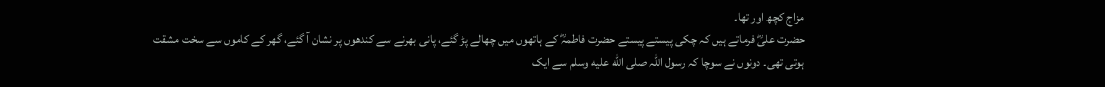مزاج کچھ اور تھا۔
حضرت علیؓ فرماتے ہیں کہ چکی پیستے پیستے حضرت فاطمہؓ کے ہاتھوں میں چھالے پڑ گئے، پانی بھرنے سے کندھوں پر نشان آ گئے، گھر کے کاموں سے سخت مشقت ہوتی تھی۔ دونوں نے سوچا کہ رسول اللہ صلى الله عليه وسلم سے ایک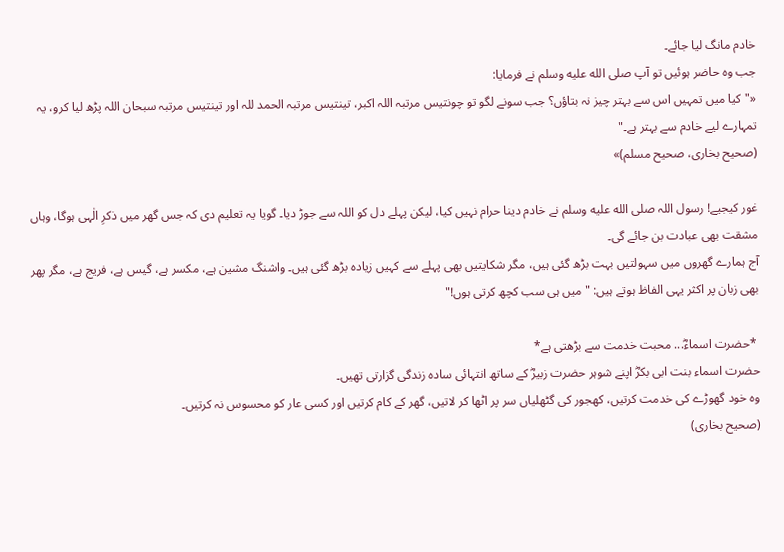خادم مانگ لیا جائے۔
جب وہ حاضر ہوئیں تو آپ صلى الله عليه وسلم نے فرمایا:
«"کیا میں تمہیں اس سے بہتر چیز نہ بتاؤں؟ جب سونے لگو تو چونتیس مرتبہ اللہ اکبر، تینتیس مرتبہ الحمد للہ اور تینتیس مرتبہ سبحان اللہ پڑھ لیا کرو، یہ تمہارے لیے خادم سے بہتر ہے۔"
(صحیح بخاری، صحیح مسلم)»

غور کیجیے! رسول اللہ صلى الله عليه وسلم نے خادم دینا حرام نہیں کیا، لیکن پہلے دل کو اللہ سے جوڑ دیا۔ گویا یہ تعلیم دی کہ جس گھر میں ذکرِ الٰہی ہوگا، وہاں مشقت بھی عبادت بن جائے گی۔
آج ہمارے گھروں میں سہولتیں بہت بڑھ گئی ہیں، مگر شکایتیں بھی پہلے سے کہیں زیادہ بڑھ گئی ہیں۔ واشنگ مشین ہے، مکسر ہے، گیس ہے، فریج ہے، مگر پھر بھی زبان پر اکثر یہی الفاظ ہوتے ہیں: "میں ہی سب کچھ کرتی ہوں!"

 *حضرت اسماءؓ... محبت خدمت سے بڑھتی ہے*
حضرت اسماء بنت ابی بکرؓ اپنے شوہر حضرت زبیرؓ کے ساتھ انتہائی سادہ زندگی گزارتی تھیں۔
وہ خود گھوڑے کی خدمت کرتیں، کھجور کی گٹھلیاں سر پر اٹھا کر لاتیں، گھر کے کام کرتیں اور کسی عار کو محسوس نہ کرتیں۔
(صحیح بخاری)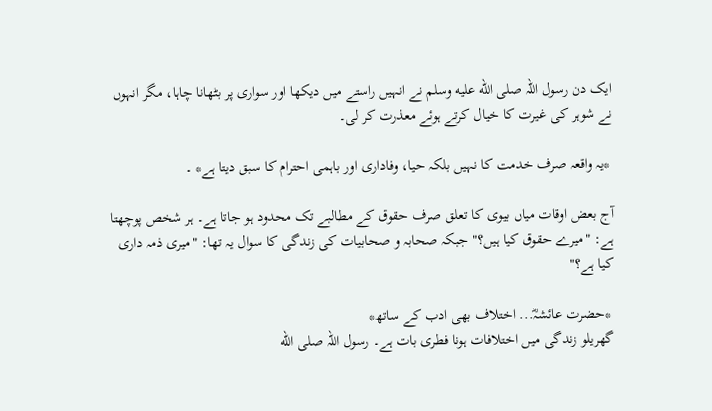ایک دن رسول اللہ صلى الله عليه وسلم نے انہیں راستے میں دیکھا اور سواری پر بٹھانا چاہا، مگر انہوں نے شوہر کی غیرت کا خیال کرتے ہوئے معذرت کر لی۔

 *یہ واقعہ صرف خدمت کا نہیں بلکہ حیا، وفاداری اور باہمی احترام کا سبق دیتا ہے* ۔

آج بعض اوقات میاں بیوی کا تعلق صرف حقوق کے مطالبے تک محدود ہو جاتا ہے۔ ہر شخص پوچھتا ہے: "میرے حقوق کیا ہیں؟" جبکہ صحابہ و صحابیات کی زندگی کا سوال یہ تھا: "میری ذمہ داری کیا ہے؟"

 *حضرت عائشہؓ... اختلاف بھی ادب کے ساتھ*
گھریلو زندگی میں اختلافات ہونا فطری بات ہے۔ رسول اللہ صلى الله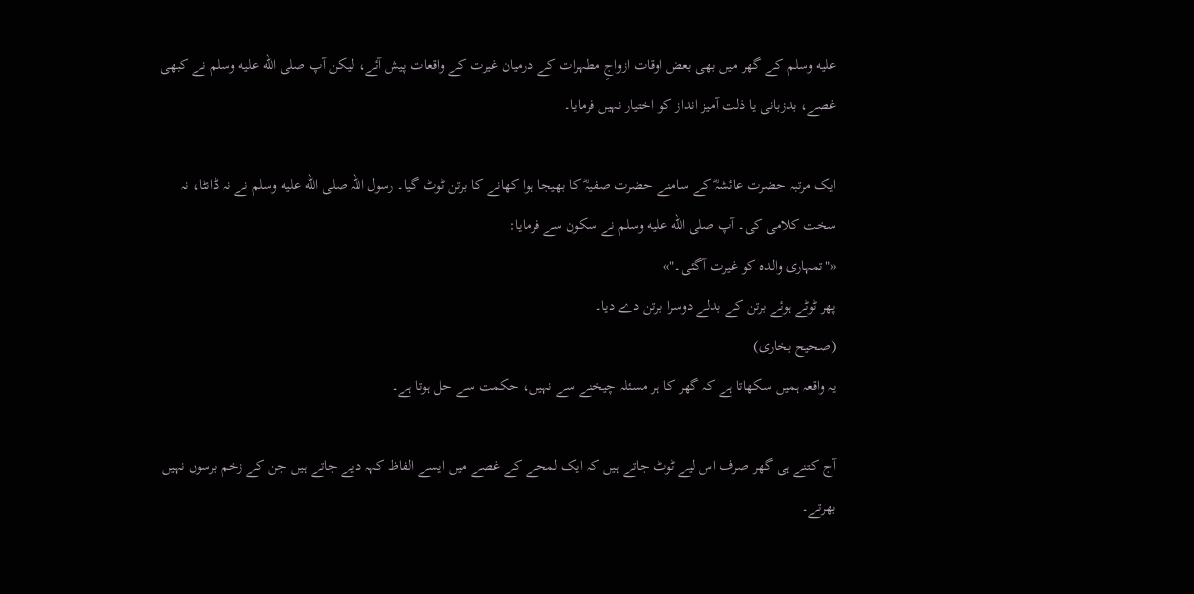عليه وسلم کے گھر میں بھی بعض اوقات ازواجِ مطہرات کے درمیان غیرت کے واقعات پیش آئے، لیکن آپ صلى الله عليه وسلم نے کبھی غصے، بدزبانی یا ذلت آمیز انداز کو اختیار نہیں فرمایا۔

ایک مرتبہ حضرت عائشہؓ کے سامنے حضرت صفیہؓ کا بھیجا ہوا کھانے کا برتن ٹوٹ گیا۔ رسول اللہ صلى الله عليه وسلم نے نہ ڈانٹا، نہ سخت کلامی کی۔ آپ صلى الله عليه وسلم نے سکون سے فرمایا:
«"تمہاری والدہ کو غیرت آگئی۔"»
پھر ٹوٹے ہوئے برتن کے بدلے دوسرا برتن دے دیا۔
(صحیح بخاری)
یہ واقعہ ہمیں سکھاتا ہے کہ گھر کا ہر مسئلہ چیخنے سے نہیں، حکمت سے حل ہوتا ہے۔

آج کتنے ہی گھر صرف اس لیے ٹوٹ جاتے ہیں کہ ایک لمحے کے غصے میں ایسے الفاظ کہہ دیے جاتے ہیں جن کے زخم برسوں نہیں بھرتے۔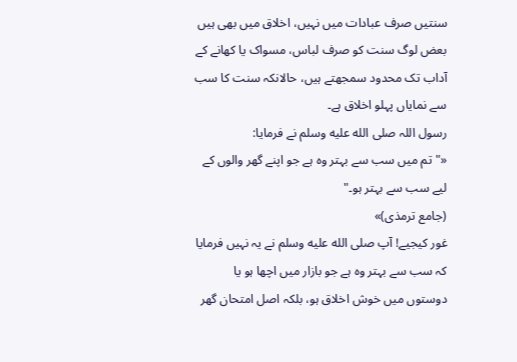سنتیں صرف عبادات میں نہیں، اخلاق میں بھی ہیں
بعض لوگ سنت کو صرف لباس، مسواک یا کھانے کے آداب تک محدود سمجھتے ہیں، حالانکہ سنت کا سب سے نمایاں پہلو اخلاق ہے۔
رسول اللہ صلى الله عليه وسلم نے فرمایا:
«"تم میں سب سے بہتر وہ ہے جو اپنے گھر والوں کے لیے سب سے بہتر ہو۔"
(جامع ترمذی)»
غور کیجیے! آپ صلى الله عليه وسلم نے یہ نہیں فرمایا کہ سب سے بہتر وہ ہے جو بازار میں اچھا ہو یا دوستوں میں خوش اخلاق ہو، بلکہ اصل امتحان گھر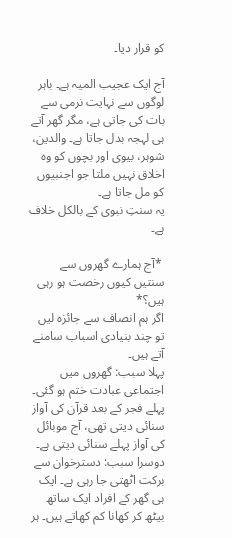کو قرار دیا۔

آج ایک عجیب المیہ ہے۔ باہر لوگوں سے نہایت نرمی سے بات کی جاتی ہے، مگر گھر آتے ہی لہجہ بدل جاتا ہے۔ والدین، شوہر، بیوی اور بچوں کو وہ اخلاق نہیں ملتا جو اجنبیوں کو مل جاتا ہے۔
یہ سنتِ نبوی کے بالکل خلاف ہے۔

 *آج ہمارے گھروں سے سنتیں کیوں رخصت ہو رہی ہیں؟*
اگر ہم انصاف سے جائزہ لیں تو چند بنیادی اسباب سامنے آتے ہیں۔
پہلا سبب: گھروں میں اجتماعی عبادت ختم ہو گئی۔ پہلے فجر کے بعد قرآن کی آواز سنائی دیتی تھی، آج موبائل کی آواز پہلے سنائی دیتی ہے۔
دوسرا سبب: دسترخوان سے برکت اٹھتی جا رہی ہے۔ ایک ہی گھر کے افراد ایک ساتھ بیٹھ کر کھانا کم کھاتے ہیں۔ ہر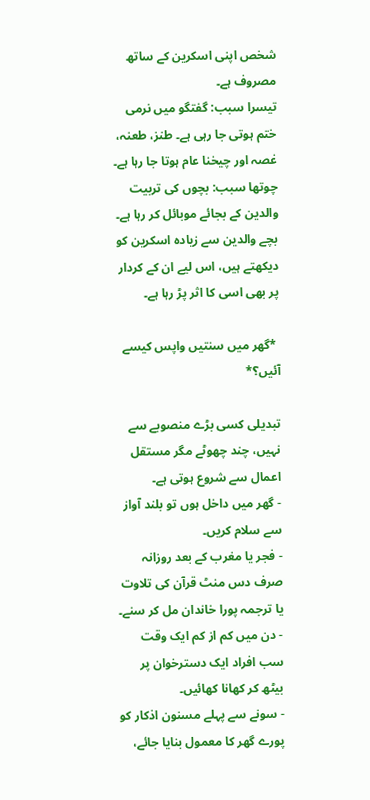شخص اپنی اسکرین کے ساتھ مصروف ہے۔
تیسرا سبب: گفتگو میں نرمی ختم ہوتی جا رہی ہے۔ طنز، طعنہ، غصہ اور چیخنا عام ہوتا جا رہا ہے۔
چوتھا سبب: بچوں کی تربیت والدین کے بجائے موبائل کر رہا ہے۔ بچے والدین سے زیادہ اسکرین کو دیکھتے ہیں، اس لیے ان کے کردار پر بھی اسی کا اثر پڑ رہا ہے۔

 *گھر میں سنتیں واپس کیسے آئیں؟*

تبدیلی کسی بڑے منصوبے سے نہیں، چند چھوٹے مگر مستقل اعمال سے شروع ہوتی ہے۔
- گھر میں داخل ہوں تو بلند آواز سے سلام کریں۔
- فجر یا مغرب کے بعد روزانہ صرف دس منٹ قرآن کی تلاوت یا ترجمہ پورا خاندان مل کر سنے۔
- دن میں کم از کم ایک وقت سب افراد ایک دسترخوان پر بیٹھ کر کھانا کھائیں۔
- سونے سے پہلے مسنون اذکار کو پورے گھر کا معمول بنایا جائے،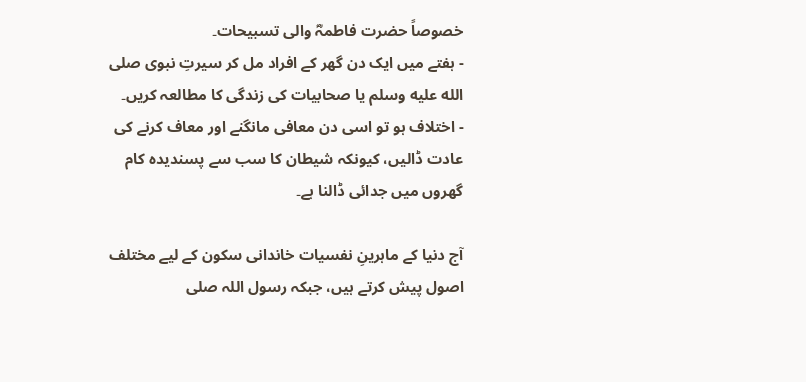خصوصاً حضرت فاطمہؓ والی تسبیحات۔
- ہفتے میں ایک دن گھر کے افراد مل کر سیرتِ نبوی صلى الله عليه وسلم یا صحابیات کی زندگی کا مطالعہ کریں۔
- اختلاف ہو تو اسی دن معافی مانگنے اور معاف کرنے کی عادت ڈالیں، کیونکہ شیطان کا سب سے پسندیدہ کام گھروں میں جدائی ڈالنا ہے۔

آج دنیا کے ماہرینِ نفسیات خاندانی سکون کے لیے مختلف اصول پیش کرتے ہیں، جبکہ رسول اللہ صلى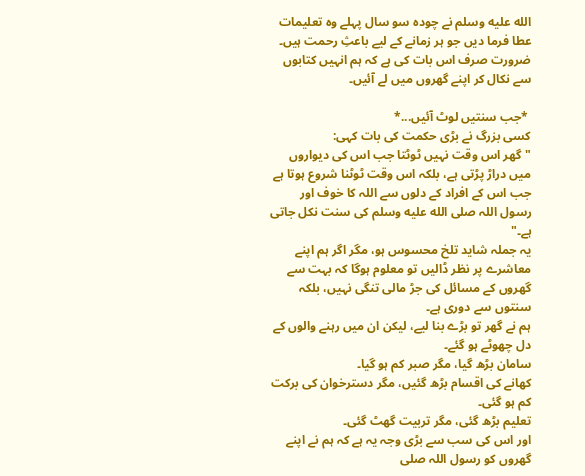الله عليه وسلم نے چودہ سو سال پہلے وہ تعلیمات عطا فرما دیں جو ہر زمانے کے لیے باعثِ رحمت ہیں۔ ضرورت صرف اس بات کی ہے کہ ہم انہیں کتابوں سے نکال کر اپنے گھروں میں لے آئیں۔

 *جب سنتیں لوٹ آئیں...*
کسی بزرگ نے بڑی حکمت کی بات کہی:
"گھر اس وقت نہیں ٹوٹتا جب اس کی دیواروں میں دراڑ پڑتی ہے، بلکہ اس وقت ٹوٹنا شروع ہوتا ہے جب اس کے افراد کے دلوں سے اللہ کا خوف اور رسول اللہ صلى الله عليه وسلم کی سنت نکل جاتی ہے۔"
یہ جملہ شاید تلخ محسوس ہو، مگر اگر ہم اپنے معاشرے پر نظر ڈالیں تو معلوم ہوگا کہ بہت سے گھروں کے مسائل کی جڑ مالی تنگی نہیں، بلکہ سنتوں سے دوری ہے۔
ہم نے گھر تو بڑے بنا لیے، لیکن ان میں رہنے والوں کے دل چھوٹے ہو گئے۔
سامان بڑھ گیا، مگر صبر کم ہو گیا۔
کھانے کی اقسام بڑھ گئیں، مگر دسترخوان کی برکت کم ہو گئی۔
تعلیم بڑھ گئی، مگر تربیت گھٹ گئی۔
اور اس کی سب سے بڑی وجہ یہ ہے کہ ہم نے اپنے گھروں کو رسول اللہ صلى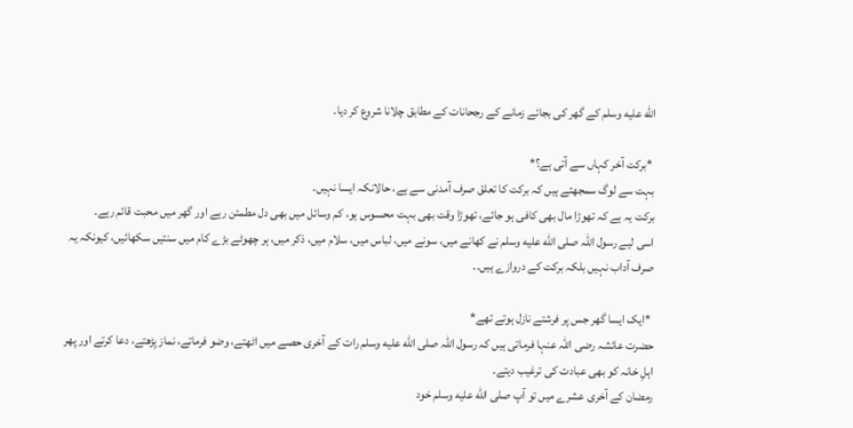الله عليه وسلم کے گھر کی بجائے زمانے کے رجحانات کے مطابق چلانا شروع کر دیا۔

 *برکت آخر کہاں سے آتی ہے؟*
بہت سے لوگ سمجھتے ہیں کہ برکت کا تعلق صرف آمدنی سے ہے، حالانکہ ایسا نہیں۔
برکت یہ ہے کہ تھوڑا مال بھی کافی ہو جائے، تھوڑا وقت بھی بہت محسوس ہو، کم وسائل میں بھی دل مطمئن رہے اور گھر میں محبت قائم رہے۔
اسی لیے رسول اللہ صلى الله عليه وسلم نے کھانے میں، سونے میں، لباس میں، سلام میں، ذکر میں، ہر چھوٹے بڑے کام میں سنتیں سکھائیں، کیونکہ یہ صرف آداب نہیں بلکہ برکت کے دروازے ہیں۔۔

 *ایک ایسا گھر جس پر فرشتے نازل ہوتے تھے*
حضرت عائشہ رضی اللہ عنہا فرماتی ہیں کہ رسول اللہ صلى الله عليه وسلم رات کے آخری حصے میں اٹھتے، وضو فرماتے، نماز پڑھتے، دعا کرتے اور پھر اہلِ خانہ کو بھی عبادت کی ترغیب دیتے۔
رمضان کے آخری عشرے میں تو آپ صلى الله عليه وسلم خود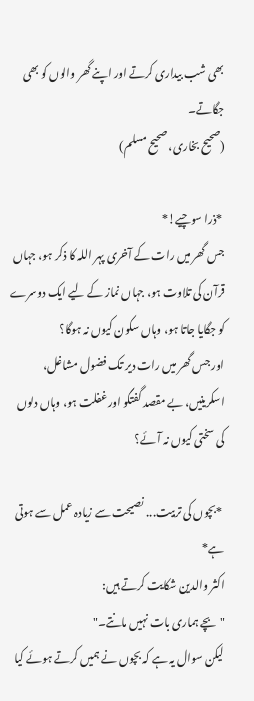بھی شب بیداری کرتے اور اپنے گھر والوں کو بھی جگاتے۔
(صحیح بخاری، صحیح مسلم)

 *ذرا سوچیے!*
جس گھر میں رات کے آخری پہر اللہ کا ذکر ہو، جہاں قرآن کی تلاوت ہو، جہاں نماز کے لیے ایک دوسرے کو جگایا جاتا ہو، وہاں سکون کیوں نہ ہوگا؟
اور جس گھر میں رات دیر تک فضول مشاغل، اسکرینیں، بے مقصد گفتگو اور غفلت ہو، وہاں دلوں کی سختی کیوں نہ آئے؟

 *بچوں کی تربیت... نصیحت سے زیادہ عمل سے ہوتی ہے*
اکثر والدین شکایت کرتے ہیں:
"بچے ہماری بات نہیں مانتے۔"
لیکن سوال یہ ہے کہ بچوں نے ہمیں کرتے ہوئے کیا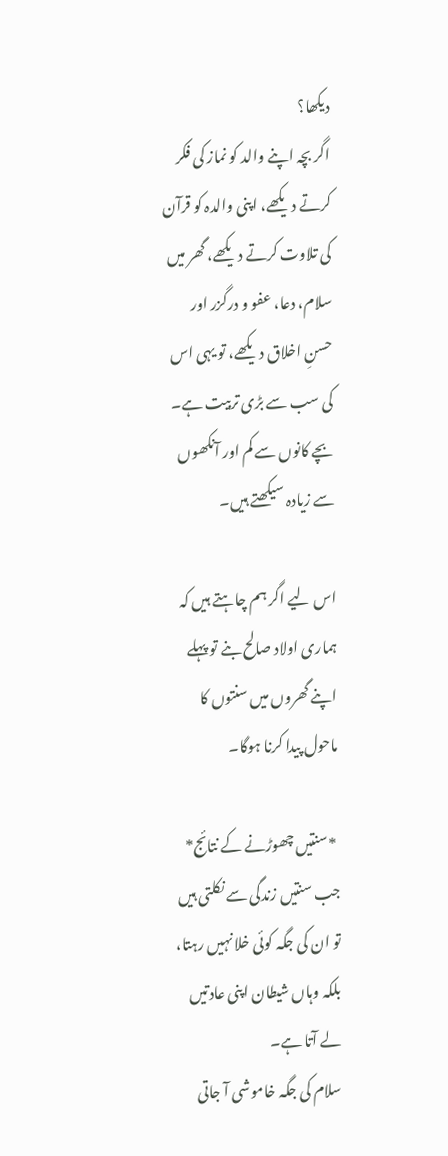دیکھا؟
اگر بچہ اپنے والد کو نماز کی فکر کرتے دیکھے، اپنی والدہ کو قرآن کی تلاوت کرتے دیکھے، گھر میں سلام، دعا، عفو و درگزر اور حسنِ اخلاق دیکھے، تو یہی اس کی سب سے بڑی تربیت ہے۔
بچے کانوں سے کم اور آنکھوں سے زیادہ سیکھتے ہیں۔

اس لیے اگر ہم چاہتے ہیں کہ ہماری اولاد صالح بنے تو پہلے اپنے گھروں میں سنتوں کا ماحول پیدا کرنا ہوگا۔

 *سنتیں چھوڑنے کے نتائج*
جب سنتیں زندگی سے نکلتی ہیں تو ان کی جگہ کوئی خلا نہیں رہتا، بلکہ وہاں شیطان اپنی عادتیں لے آتا ہے۔
سلام کی جگہ خاموشی آ جاتی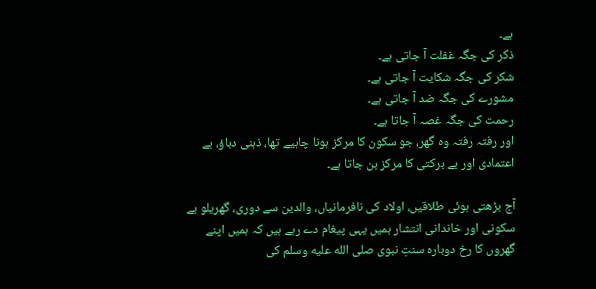ہے۔
ذکر کی جگہ غفلت آ جاتی ہے۔
شکر کی جگہ شکایت آ جاتی ہے۔
مشورے کی جگہ ضد آ جاتی ہے۔
رحمت کی جگہ غصہ آ جاتا ہے۔
اور رفتہ رفتہ وہ گھر، جو سکون کا مرکز ہونا چاہیے تھا، ذہنی دباؤ، بے اعتمادی اور بے برکتی کا مرکز بن جاتا ہے۔

آج بڑھتی ہوئی طلاقیں، اولاد کی نافرمانیاں، والدین سے دوری، گھریلو بے سکونی اور خاندانی انتشار ہمیں یہی پیغام دے رہے ہیں کہ ہمیں اپنے گھروں کا رخ دوبارہ سنتِ نبوی صلى الله عليه وسلم کی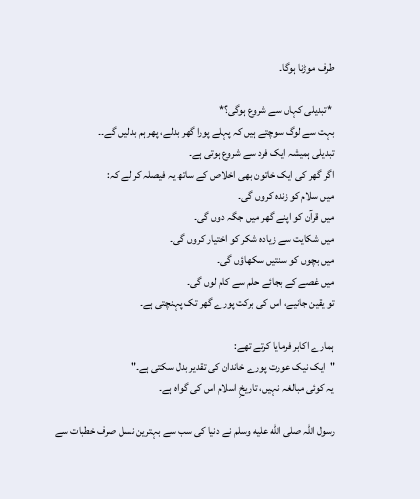طرف موڑنا ہوگا۔

 *تبدیلی کہاں سے شروع ہوگی؟*
بہت سے لوگ سوچتے ہیں کہ پہلے پورا گھر بدلے، پھر ہم بدلیں گے۔۔
تبدیلی ہمیشہ ایک فرد سے شروع ہوتی ہے۔
اگر گھر کی ایک خاتون بھی اخلاص کے ساتھ یہ فیصلہ کر لے کہ:
میں سلام کو زندہ کروں گی۔
میں قرآن کو اپنے گھر میں جگہ دوں گی۔
میں شکایت سے زیادہ شکر کو اختیار کروں گی۔
میں بچوں کو سنتیں سکھاؤں گی۔
میں غصے کے بجائے حلم سے کام لوں گی۔
تو یقین جانیے، اس کی برکت پورے گھر تک پہنچتی ہے۔

ہمارے اکابر فرمایا کرتے تھے:
"ایک نیک عورت پورے خاندان کی تقدیر بدل سکتی ہے۔"
یہ کوئی مبالغہ نہیں، تاریخِ اسلام اس کی گواہ ہے۔

رسول اللہ صلى الله عليه وسلم نے دنیا کی سب سے بہترین نسل صرف خطبات سے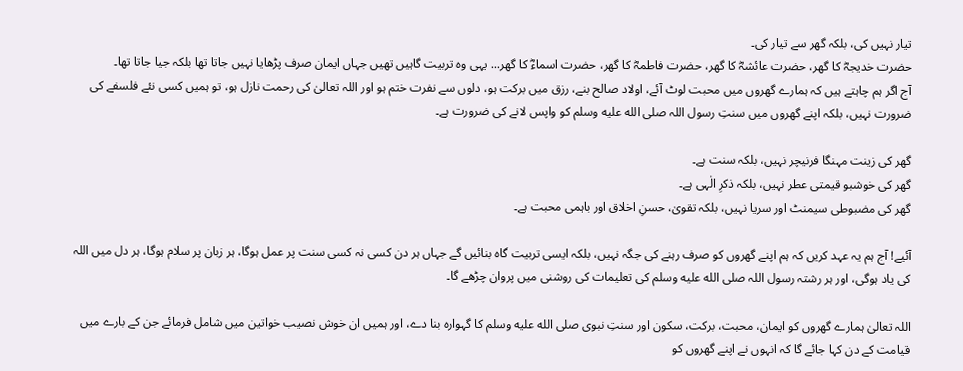تیار نہیں کی، بلکہ گھر سے تیار کی۔
حضرت خدیجہؓ کا گھر، حضرت عائشہؓ کا گھر، حضرت فاطمہؓ کا گھر، حضرت اسماءؓ کا گھر... یہی وہ تربیت گاہیں تھیں جہاں ایمان صرف پڑھایا نہیں جاتا تھا بلکہ جیا جاتا تھا۔
آج اگر ہم چاہتے ہیں کہ ہمارے گھروں میں محبت لوٹ آئے، اولاد صالح بنے، رزق میں برکت ہو، دلوں سے نفرت ختم ہو اور اللہ تعالیٰ کی رحمت نازل ہو، تو ہمیں کسی نئے فلسفے کی ضرورت نہیں، بلکہ اپنے گھروں میں سنتِ رسول اللہ صلى الله عليه وسلم کو واپس لانے کی ضرورت ہے۔

گھر کی زینت مہنگا فرنیچر نہیں، بلکہ سنت ہے۔
گھر کی خوشبو قیمتی عطر نہیں، بلکہ ذکرِ الٰہی ہے۔
گھر کی مضبوطی سیمنٹ اور سریا نہیں، بلکہ تقویٰ، حسنِ اخلاق اور باہمی محبت ہے۔

آئیے! آج ہم یہ عہد کریں کہ ہم اپنے گھروں کو صرف رہنے کی جگہ نہیں، بلکہ ایسی تربیت گاہ بنائیں گے جہاں ہر دن کسی نہ کسی سنت پر عمل ہوگا، ہر زبان پر سلام ہوگا، ہر دل میں اللہ کی یاد ہوگی، اور ہر رشتہ رسول اللہ صلى الله عليه وسلم کی تعلیمات کی روشنی میں پروان چڑھے گا۔

اللہ تعالیٰ ہمارے گھروں کو ایمان، محبت، برکت، سکون اور سنتِ نبوی صلى الله عليه وسلم کا گہوارہ بنا دے، اور ہمیں ان خوش نصیب خواتین میں شامل فرمائے جن کے بارے میں قیامت کے دن کہا جائے گا کہ انہوں نے اپنے گھروں کو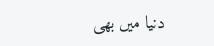دنیا میں بھی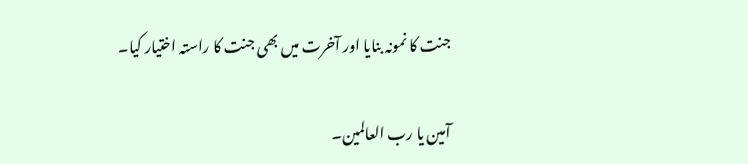جنت کا نمونہ بنایا اور آخرت میں بھی جنت کا راستہ اختیار کیا۔

آمین یا رب العالمین۔